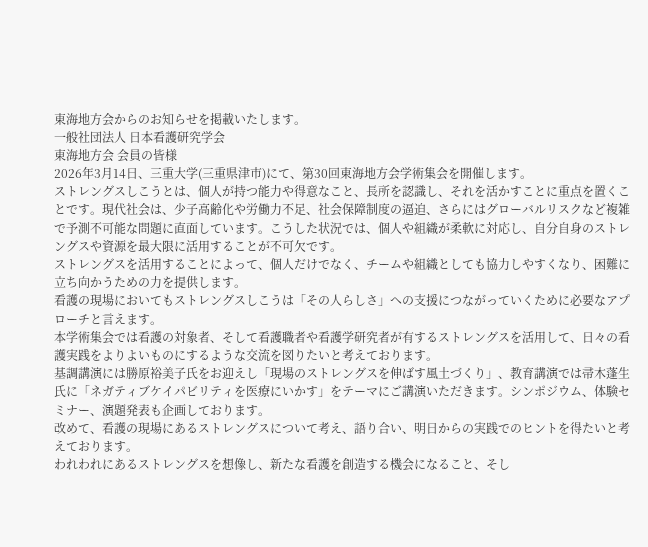東海地方会からのお知らせを掲載いたします。
一般社団法人 日本看護研究学会
東海地方会 会員の皆様
2026年3月14日、三重大学(三重県津市)にて、第30回東海地方会学術集会を開催します。
ストレングスしこうとは、個人が持つ能力や得意なこと、長所を認識し、それを活かすことに重点を置くことです。現代社会は、少子高齢化や労働力不足、社会保障制度の逼迫、さらにはグローバルリスクなど複雑で予測不可能な問題に直面しています。こうした状況では、個人や組織が柔軟に対応し、自分自身のストレングスや資源を最大限に活用することが不可欠です。
ストレングスを活用することによって、個人だけでなく、チームや組織としても協力しやすくなり、困難に立ち向かうための力を提供します。
看護の現場においてもストレングスしこうは「その人らしさ」への支援につながっていくために必要なアプローチと言えます。
本学術集会では看護の対象者、そして看護職者や看護学研究者が有するストレングスを活用して、日々の看護実践をよりよいものにするような交流を図りたいと考えております。
基調講演には勝原裕美子氏をお迎えし「現場のストレングスを伸ばす風土づくり」、教育講演では帚木蓬生氏に「ネガティブケイパビリティを医療にいかす」をテーマにご講演いただきます。シンポジウム、体験セミナー、演題発表も企画しております。
改めて、看護の現場にあるストレングスについて考え、語り合い、明日からの実践でのヒントを得たいと考えております。
われわれにあるストレングスを想像し、新たな看護を創造する機会になること、そし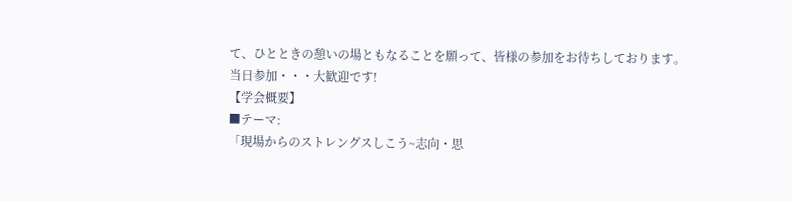て、ひとときの憩いの場ともなることを願って、皆様の参加をお待ちしております。
当日参加・・・大歓迎です!
【学会概要】
■テーマ:
「現場からのストレングスしこう~志向・思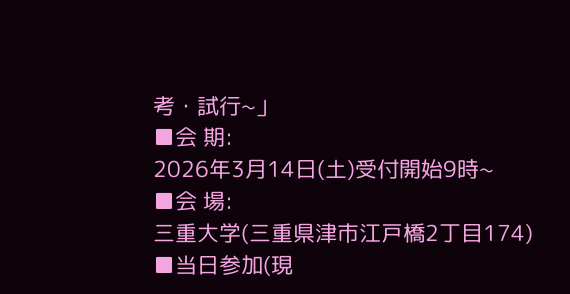考・試行~」
■会 期:
2026年3月14日(土)受付開始9時~
■会 場:
三重大学(三重県津市江戸橋2丁目174)
■当日参加(現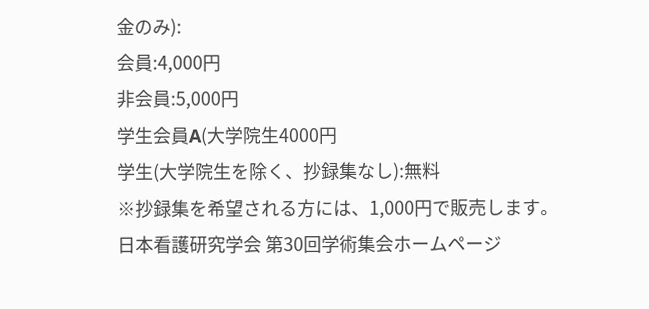金のみ):
会員:4,000円
非会員:5,000円
学生会員A(大学院生4000円
学生(大学院生を除く、抄録集なし):無料
※抄録集を希望される方には、1,000円で販売します。
日本看護研究学会 第30回学術集会ホームページ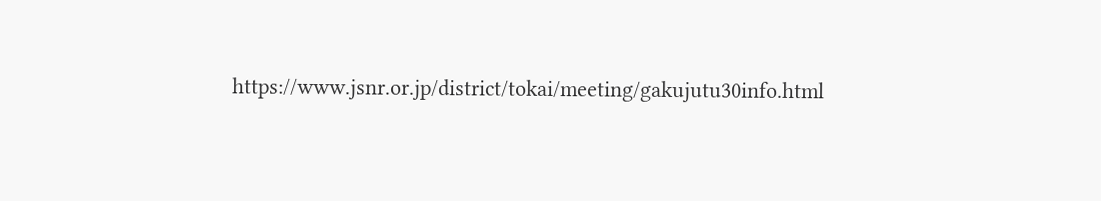https://www.jsnr.or.jp/district/tokai/meeting/gakujutu30info.html